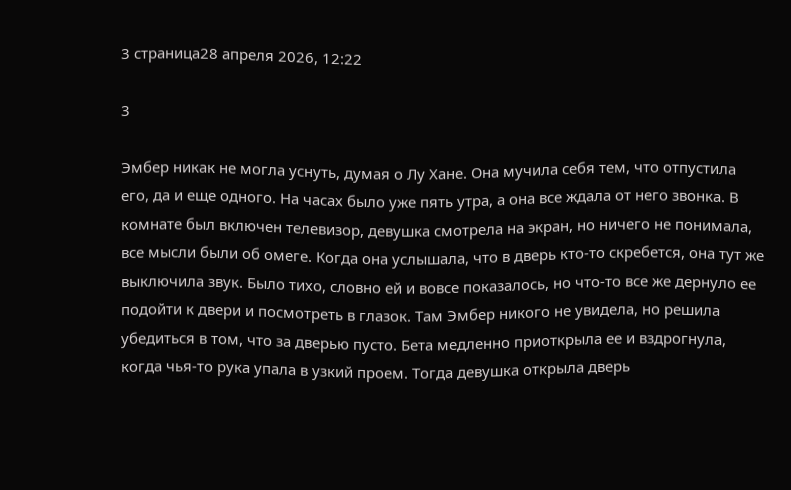3 страница28 апреля 2026, 12:22

3

Эмбер никак не могла уснуть, думая о Лу Хане. Она мучила себя тем, что отпустила его, да и еще одного. На часах было уже пять утра, а она все ждала от него звонка. В комнате был включен телевизор, девушка смотрела на экран, но ничего не понимала, все мысли были об омеге. Когда она услышала, что в дверь кто-то скребется, она тут же выключила звук. Было тихо, словно ей и вовсе показалось, но что-то все же дернуло ее подойти к двери и посмотреть в глазок. Там Эмбер никого не увидела, но решила убедиться в том, что за дверью пусто. Бета медленно приоткрыла ее и вздрогнула, когда чья-то рука упала в узкий проем. Тогда девушка открыла дверь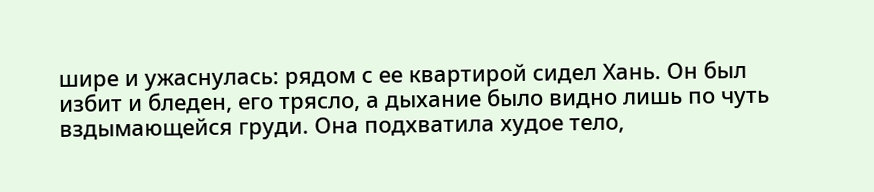шире и ужаснулась: рядом с ее квартирой сидел Хань. Он был избит и бледен, его трясло, а дыхание было видно лишь по чуть вздымающейся груди. Она подхватила худое тело,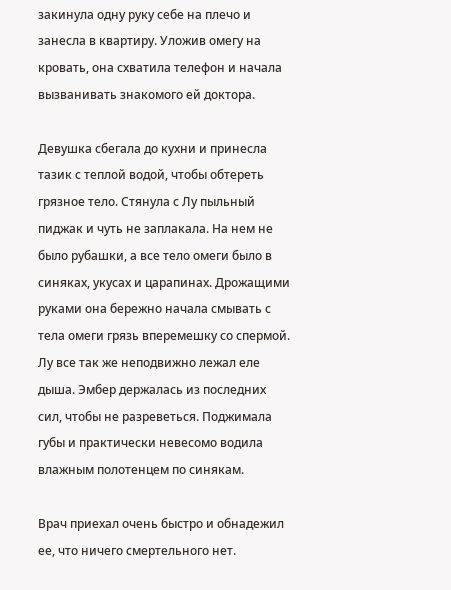закинула одну руку себе на плечо и занесла в квартиру. Уложив омегу на кровать, она схватила телефон и начала вызванивать знакомого ей доктора.

Девушка сбегала до кухни и принесла тазик с теплой водой, чтобы обтереть грязное тело. Стянула с Лу пыльный пиджак и чуть не заплакала. На нем не было рубашки, а все тело омеги было в синяках, укусах и царапинах. Дрожащими руками она бережно начала смывать с тела омеги грязь вперемешку со спермой. Лу все так же неподвижно лежал еле дыша. Эмбер держалась из последних сил, чтобы не разреветься. Поджимала губы и практически невесомо водила влажным полотенцем по синякам.

Врач приехал очень быстро и обнадежил ее, что ничего смертельного нет.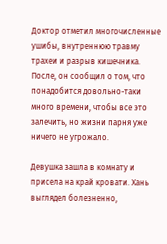Доктор отметил многочисленные ушибы, внутреннюю травму трахеи и разрыв кишечника. После, он сообщил о том, что понадобится довольно-таки много времени, чтобы все это залечить, но жизни парня уже ничего не угрожало.

Девушка зашла в комнату и присела на край кровати. Хань выглядел болезненно,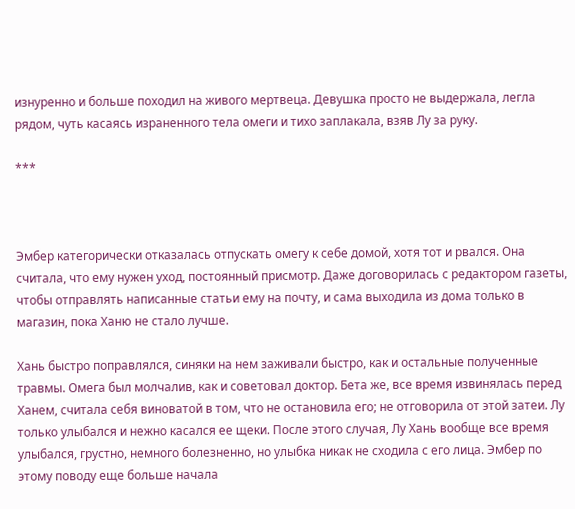изнуренно и больше походил на живого мертвеца. Девушка просто не выдержала, легла рядом, чуть касаясь израненного тела омеги и тихо заплакала, взяв Лу за руку.

***



Эмбер категорически отказалась отпускать омегу к себе домой, хотя тот и рвался. Она считала, что ему нужен уход, постоянный присмотр. Даже договорилась с редактором газеты, чтобы отправлять написанные статьи ему на почту, и сама выходила из дома только в магазин, пока Ханю не стало лучше.

Хань быстро поправлялся, синяки на нем заживали быстро, как и остальные полученные травмы. Омега был молчалив, как и советовал доктор. Бета же, все время извинялась перед Ханем, считала себя виноватой в том, что не остановила его; не отговорила от этой затеи. Лу только улыбался и нежно касался ее щеки. После этого случая, Лу Хань вообще все время улыбался, грустно, немного болезненно, но улыбка никак не сходила с его лица. Эмбер по этому поводу еще больше начала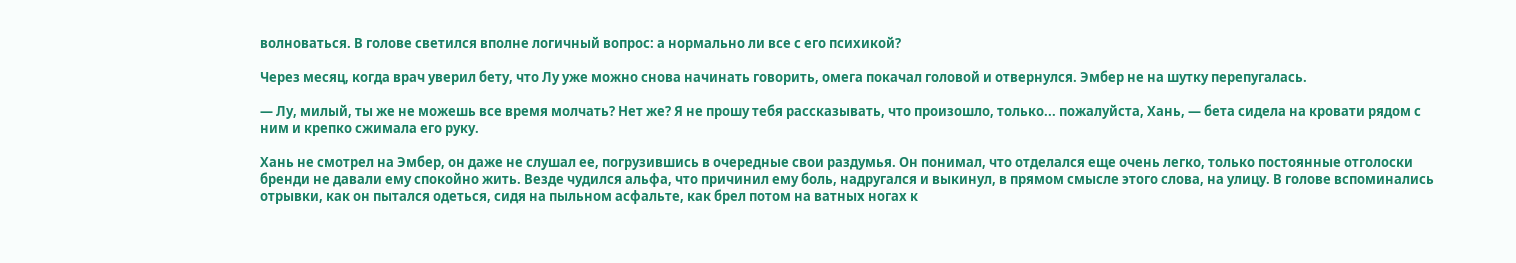волноваться. В голове светился вполне логичный вопрос: а нормально ли все с его психикой?

Через месяц, когда врач уверил бету, что Лу уже можно снова начинать говорить, омега покачал головой и отвернулся. Эмбер не на шутку перепугалась.

— Лу, милый, ты же не можешь все время молчать? Нет же? Я не прошу тебя рассказывать, что произошло, только... пожалуйста, Хань, — бета сидела на кровати рядом с ним и крепко сжимала его руку.

Хань не смотрел на Эмбер, он даже не слушал ее, погрузившись в очередные свои раздумья. Он понимал, что отделался еще очень легко, только постоянные отголоски бренди не давали ему спокойно жить. Везде чудился альфа, что причинил ему боль, надругался и выкинул, в прямом смысле этого слова, на улицу. В голове вспоминались отрывки, как он пытался одеться, сидя на пыльном асфальте, как брел потом на ватных ногах к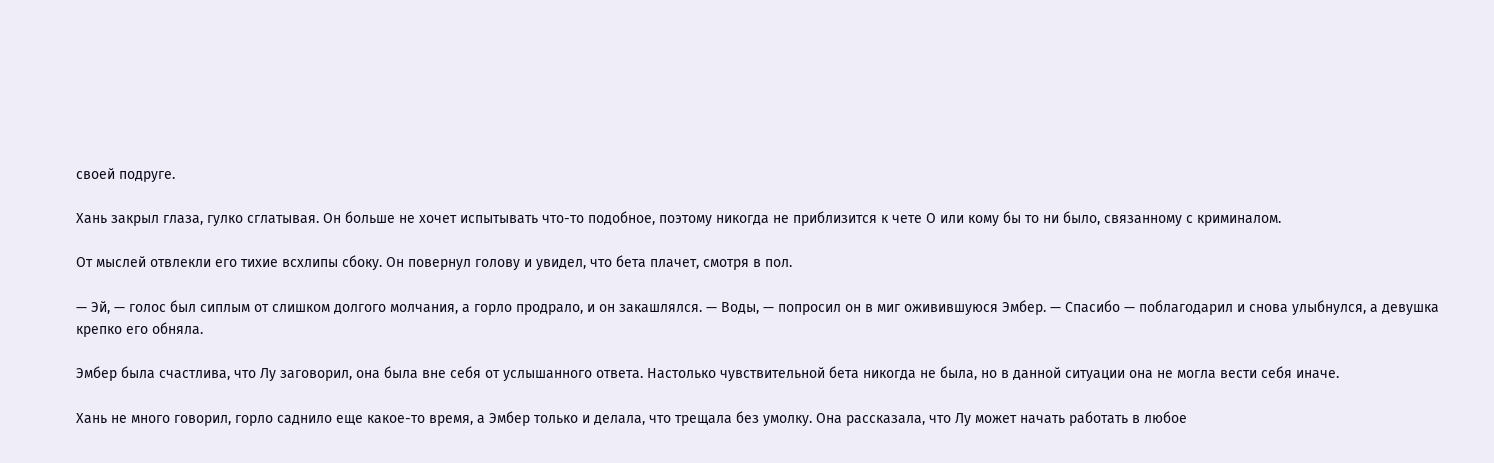своей подруге.

Хань закрыл глаза, гулко сглатывая. Он больше не хочет испытывать что-то подобное, поэтому никогда не приблизится к чете О или кому бы то ни было, связанному с криминалом.

От мыслей отвлекли его тихие всхлипы сбоку. Он повернул голову и увидел, что бета плачет, смотря в пол.

— Эй, — голос был сиплым от слишком долгого молчания, а горло продрало, и он закашлялся. — Воды, — попросил он в миг оживившуюся Эмбер. — Спасибо — поблагодарил и снова улыбнулся, а девушка крепко его обняла.

Эмбер была счастлива, что Лу заговорил, она была вне себя от услышанного ответа. Настолько чувствительной бета никогда не была, но в данной ситуации она не могла вести себя иначе.

Хань не много говорил, горло саднило еще какое-то время, а Эмбер только и делала, что трещала без умолку. Она рассказала, что Лу может начать работать в любое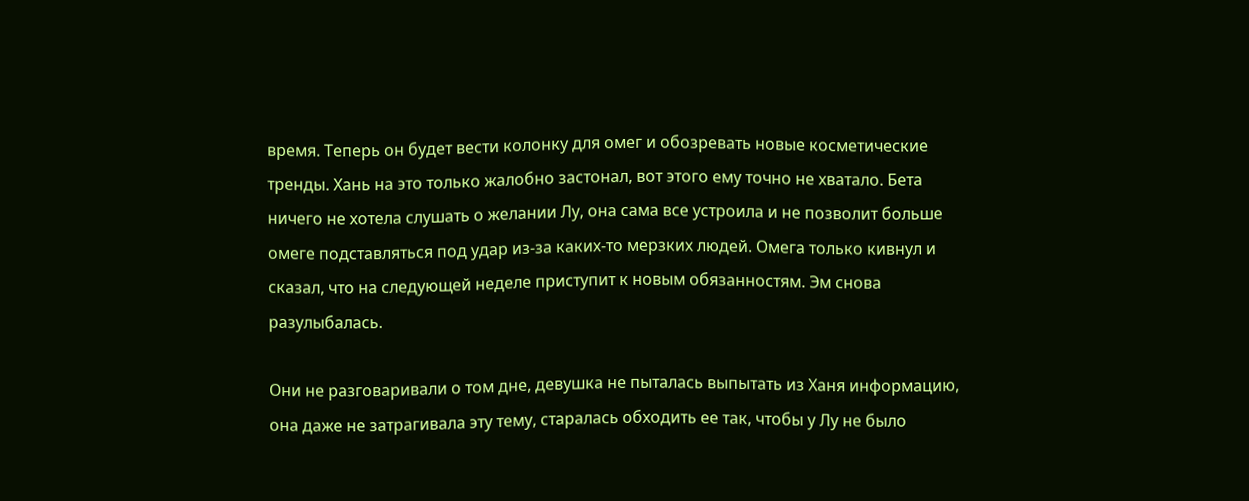время. Теперь он будет вести колонку для омег и обозревать новые косметические тренды. Хань на это только жалобно застонал, вот этого ему точно не хватало. Бета ничего не хотела слушать о желании Лу, она сама все устроила и не позволит больше омеге подставляться под удар из-за каких-то мерзких людей. Омега только кивнул и сказал, что на следующей неделе приступит к новым обязанностям. Эм снова разулыбалась.

Они не разговаривали о том дне, девушка не пыталась выпытать из Ханя информацию, она даже не затрагивала эту тему, старалась обходить ее так, чтобы у Лу не было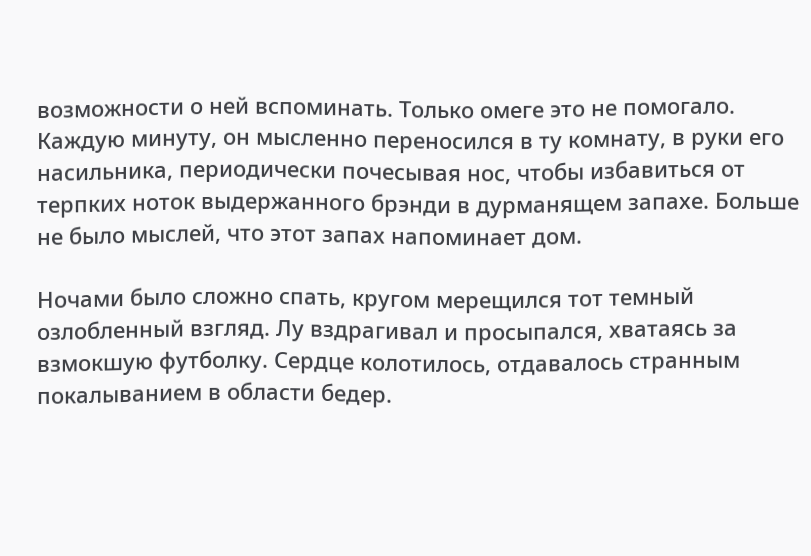возможности о ней вспоминать. Только омеге это не помогало. Каждую минуту, он мысленно переносился в ту комнату, в руки его насильника, периодически почесывая нос, чтобы избавиться от терпких ноток выдержанного брэнди в дурманящем запахе. Больше не было мыслей, что этот запах напоминает дом.

Ночами было сложно спать, кругом мерещился тот темный озлобленный взгляд. Лу вздрагивал и просыпался, хватаясь за взмокшую футболку. Сердце колотилось, отдавалось странным покалыванием в области бедер.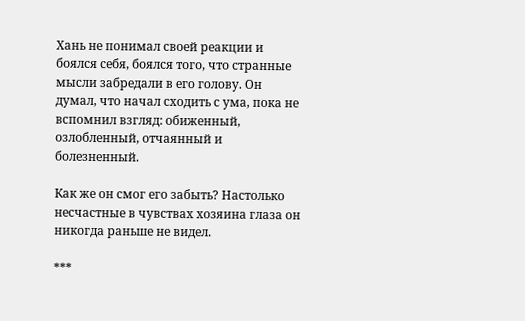Хань не понимал своей реакции и боялся себя, боялся того, что странные мысли забредали в его голову. Он думал, что начал сходить с ума, пока не вспомнил взгляд: обиженный, озлобленный, отчаянный и болезненный.

Как же он смог его забыть? Настолько несчастные в чувствах хозяина глаза он никогда раньше не видел.

***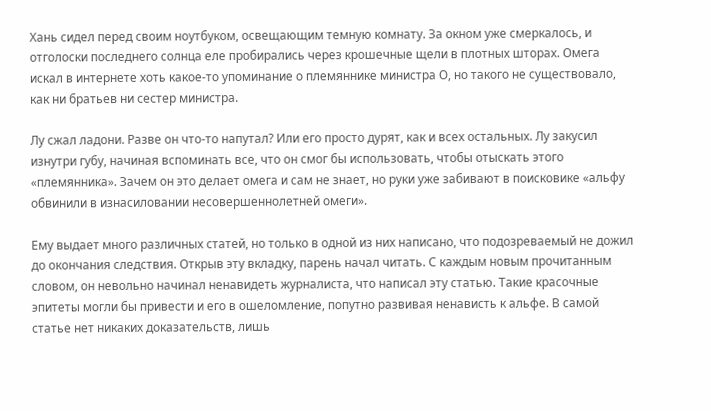Хань сидел перед своим ноутбуком, освещающим темную комнату. За окном уже смеркалось, и отголоски последнего солнца еле пробирались через крошечные щели в плотных шторах. Омега искал в интернете хоть какое-то упоминание о племяннике министра О, но такого не существовало, как ни братьев ни сестер министра.

Лу сжал ладони. Разве он что-то напутал? Или его просто дурят, как и всех остальных. Лу закусил изнутри губу, начиная вспоминать все, что он смог бы использовать, чтобы отыскать этого «племянника». Зачем он это делает омега и сам не знает, но руки уже забивают в поисковике «альфу обвинили в изнасиловании несовершеннолетней омеги».

Ему выдает много различных статей, но только в одной из них написано, что подозреваемый не дожил до окончания следствия. Открыв эту вкладку, парень начал читать. С каждым новым прочитанным словом, он невольно начинал ненавидеть журналиста, что написал эту статью. Такие красочные эпитеты могли бы привести и его в ошеломление, попутно развивая ненависть к альфе. В самой статье нет никаких доказательств, лишь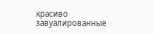красиво завуалированные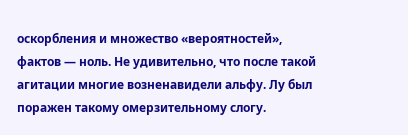оскорбления и множество «вероятностей», фактов — ноль. Не удивительно, что после такой агитации многие возненавидели альфу. Лу был поражен такому омерзительному слогу.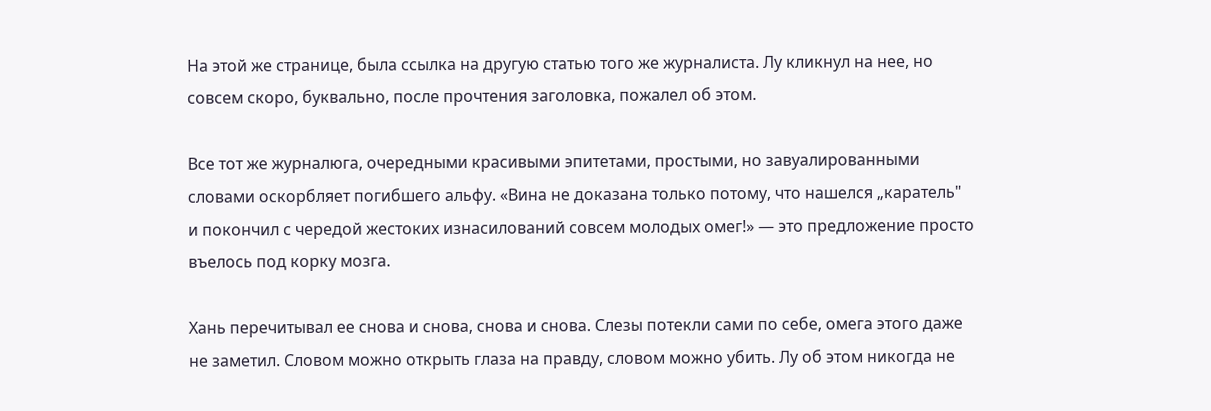На этой же странице, была ссылка на другую статью того же журналиста. Лу кликнул на нее, но совсем скоро, буквально, после прочтения заголовка, пожалел об этом.

Все тот же журналюга, очередными красивыми эпитетами, простыми, но завуалированными словами оскорбляет погибшего альфу. «Вина не доказана только потому, что нашелся „каратель" и покончил с чередой жестоких изнасилований совсем молодых омег!» — это предложение просто въелось под корку мозга.

Хань перечитывал ее снова и снова, снова и снова. Слезы потекли сами по себе, омега этого даже не заметил. Словом можно открыть глаза на правду, словом можно убить. Лу об этом никогда не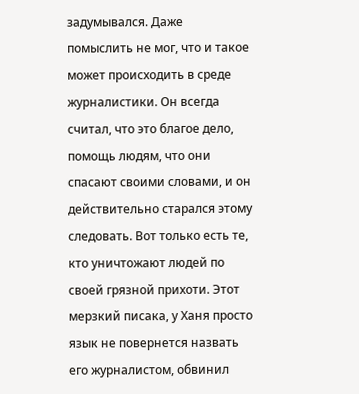задумывался. Даже помыслить не мог, что и такое может происходить в среде журналистики. Он всегда считал, что это благое дело, помощь людям, что они спасают своими словами, и он действительно старался этому следовать. Вот только есть те, кто уничтожают людей по своей грязной прихоти. Этот мерзкий писака, у Ханя просто язык не повернется назвать его журналистом, обвинил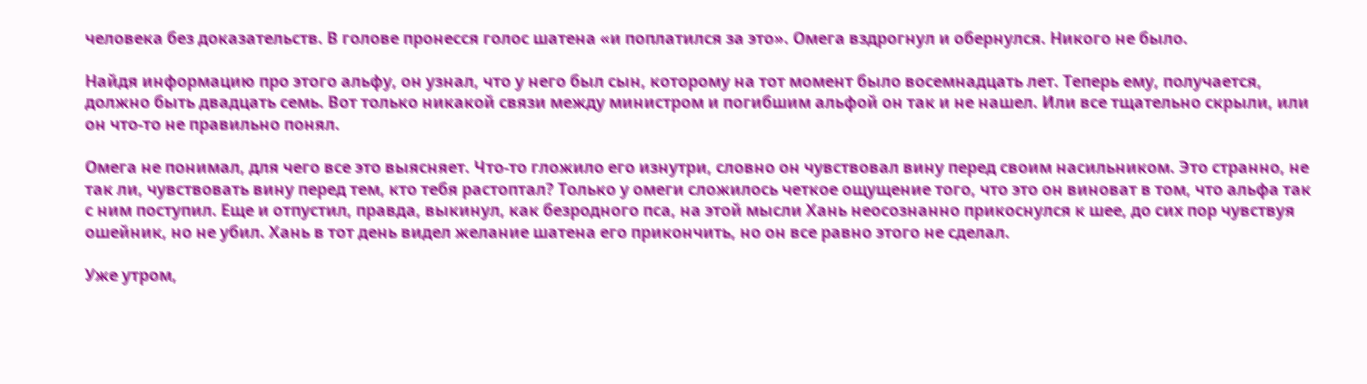человека без доказательств. В голове пронесся голос шатена «и поплатился за это». Омега вздрогнул и обернулся. Никого не было.

Найдя информацию про этого альфу, он узнал, что у него был сын, которому на тот момент было восемнадцать лет. Теперь ему, получается, должно быть двадцать семь. Вот только никакой связи между министром и погибшим альфой он так и не нашел. Или все тщательно скрыли, или он что-то не правильно понял.

Омега не понимал, для чего все это выясняет. Что-то гложило его изнутри, словно он чувствовал вину перед своим насильником. Это странно, не так ли, чувствовать вину перед тем, кто тебя растоптал? Только у омеги сложилось четкое ощущение того, что это он виноват в том, что альфа так с ним поступил. Еще и отпустил, правда, выкинул, как безродного пса, на этой мысли Хань неосознанно прикоснулся к шее, до сих пор чувствуя ошейник, но не убил. Хань в тот день видел желание шатена его прикончить, но он все равно этого не сделал.

Уже утром,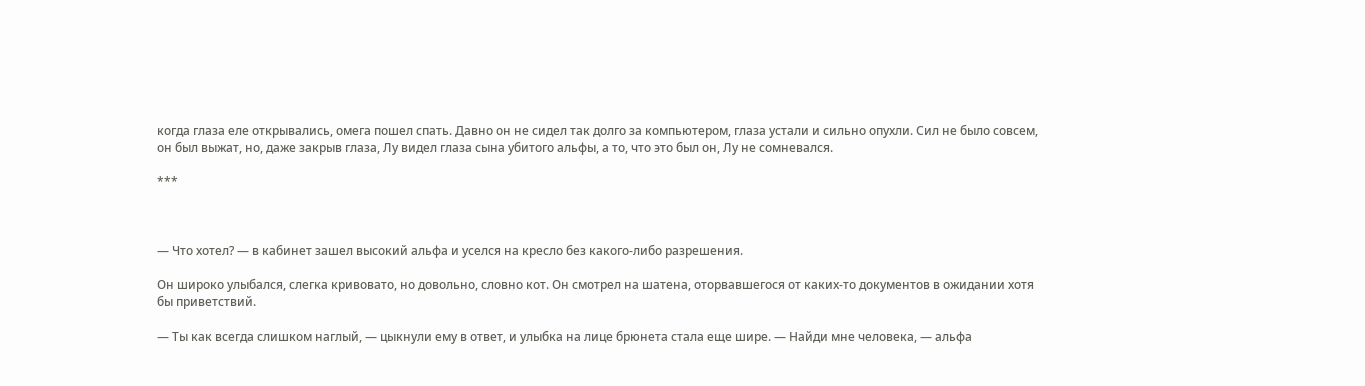когда глаза еле открывались, омега пошел спать. Давно он не сидел так долго за компьютером, глаза устали и сильно опухли. Сил не было совсем, он был выжат, но, даже закрыв глаза, Лу видел глаза сына убитого альфы, а то, что это был он, Лу не сомневался.

***



— Что хотел? — в кабинет зашел высокий альфа и уселся на кресло без какого-либо разрешения.

Он широко улыбался, слегка кривовато, но довольно, словно кот. Он смотрел на шатена, оторвавшегося от каких-то документов в ожидании хотя бы приветствий.

— Ты как всегда слишком наглый, — цыкнули ему в ответ, и улыбка на лице брюнета стала еще шире. — Найди мне человека, — альфа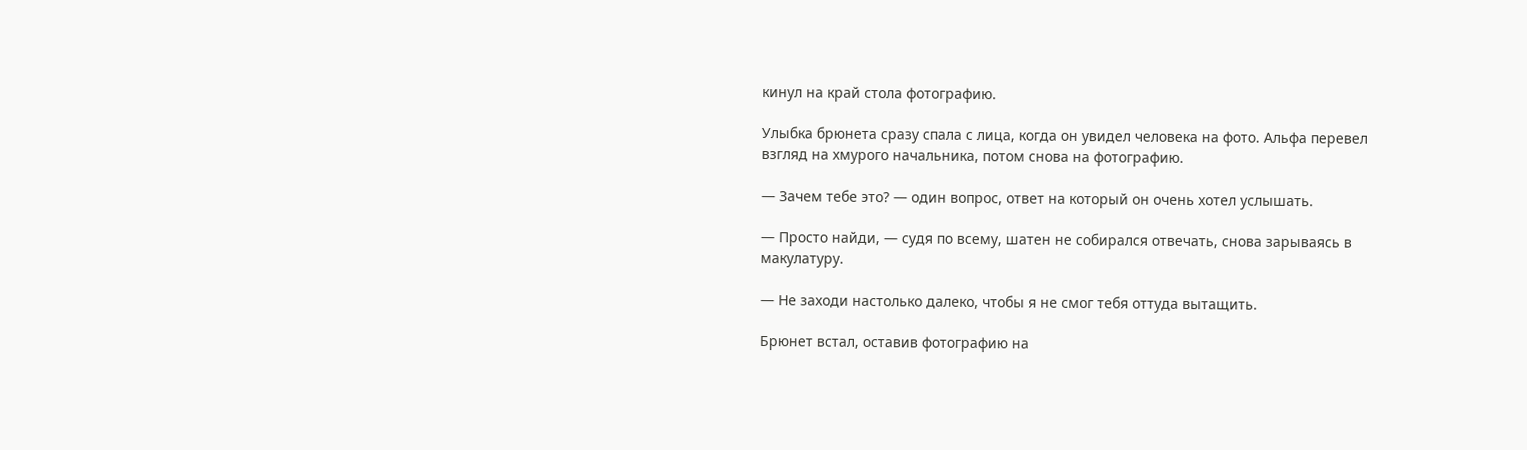кинул на край стола фотографию.

Улыбка брюнета сразу спала с лица, когда он увидел человека на фото. Альфа перевел взгляд на хмурого начальника, потом снова на фотографию.

— Зачем тебе это? — один вопрос, ответ на который он очень хотел услышать.

— Просто найди, — судя по всему, шатен не собирался отвечать, снова зарываясь в макулатуру.

— Не заходи настолько далеко, чтобы я не смог тебя оттуда вытащить.

Брюнет встал, оставив фотографию на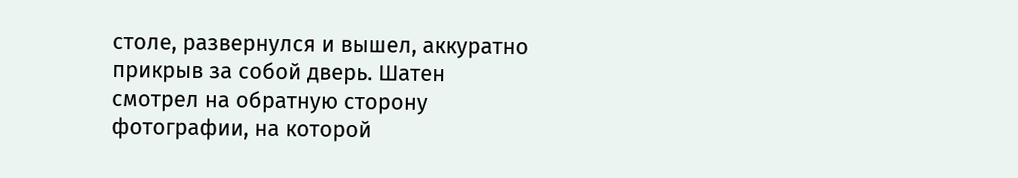столе, развернулся и вышел, аккуратно прикрыв за собой дверь. Шатен смотрел на обратную сторону фотографии, на которой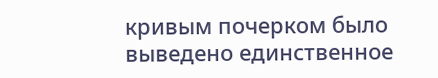кривым почерком было выведено единственное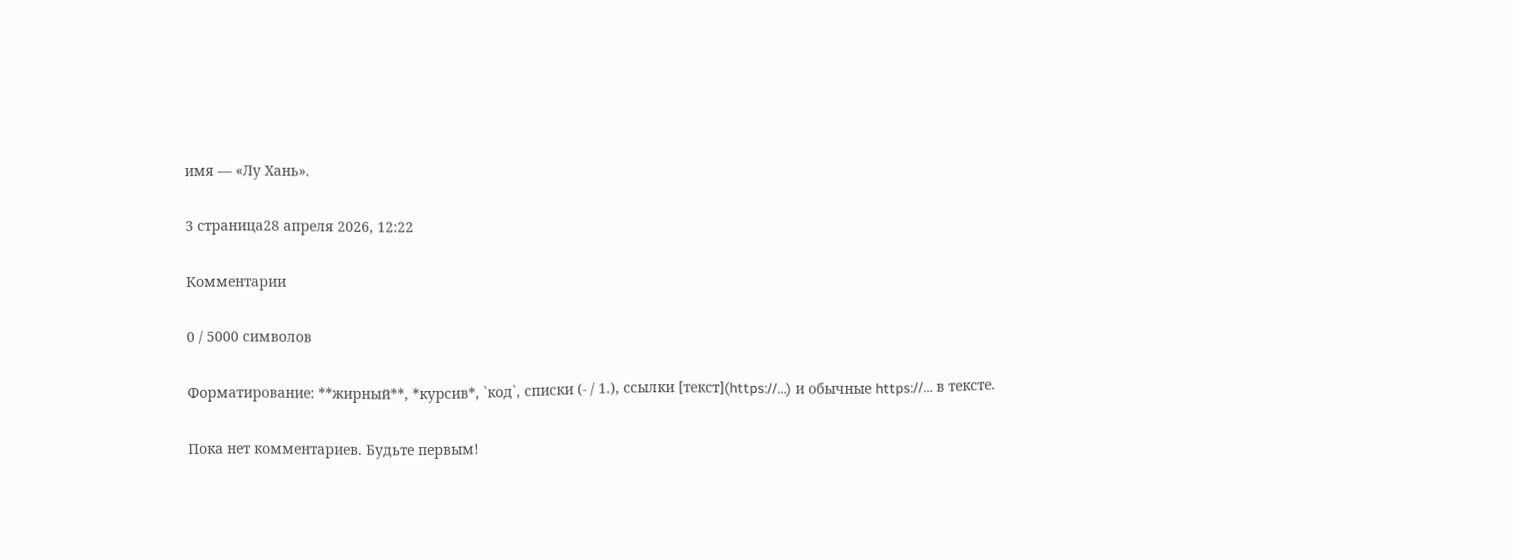имя — «Лу Хань».

3 страница28 апреля 2026, 12:22

Комментарии

0 / 5000 символов

Форматирование: **жирный**, *курсив*, `код`, списки (- / 1.), ссылки [текст](https://…) и обычные https://… в тексте.

Пока нет комментариев. Будьте первым!